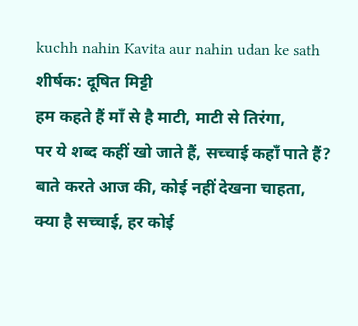kuchh nahin Kavita aur nahin udan ke sath
शीर्षक: दूषित मिट्टी
हम कहते हैं माँ से है माटी, माटी से तिरंगा,
पर ये शब्द कहीं खो जाते हैं, सच्चाई कहाँ पाते हैं?
बाते करते आज की, कोई नहीं देखना चाहता,
क्या है सच्चाई, हर कोई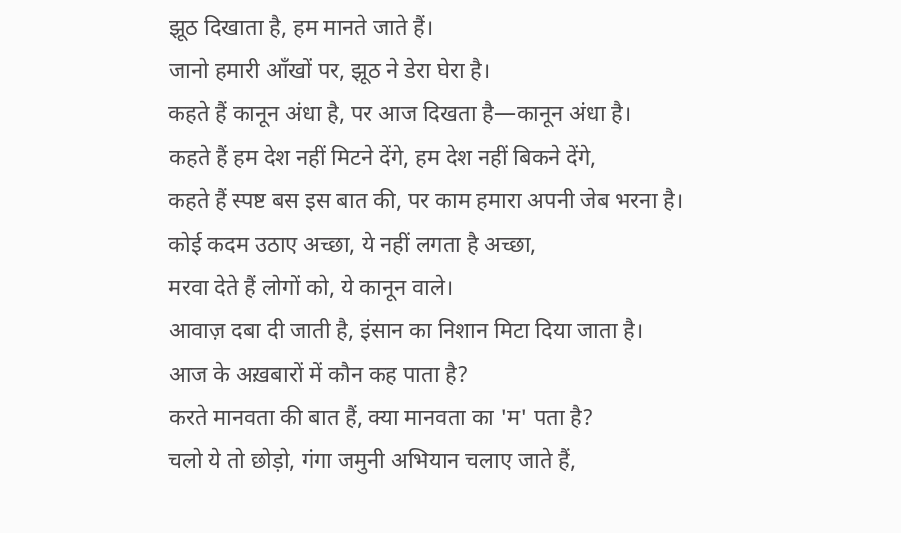झूठ दिखाता है, हम मानते जाते हैं।
जानो हमारी आँखों पर, झूठ ने डेरा घेरा है।
कहते हैं कानून अंधा है, पर आज दिखता है—कानून अंधा है।
कहते हैं हम देश नहीं मिटने देंगे, हम देश नहीं बिकने देंगे,
कहते हैं स्पष्ट बस इस बात की, पर काम हमारा अपनी जेब भरना है।
कोई कदम उठाए अच्छा, ये नहीं लगता है अच्छा,
मरवा देते हैं लोगों को, ये कानून वाले।
आवाज़ दबा दी जाती है, इंसान का निशान मिटा दिया जाता है।
आज के अख़बारों में कौन कह पाता है?
करते मानवता की बात हैं, क्या मानवता का 'म' पता है?
चलो ये तो छोड़ो, गंगा जमुनी अभियान चलाए जाते हैं,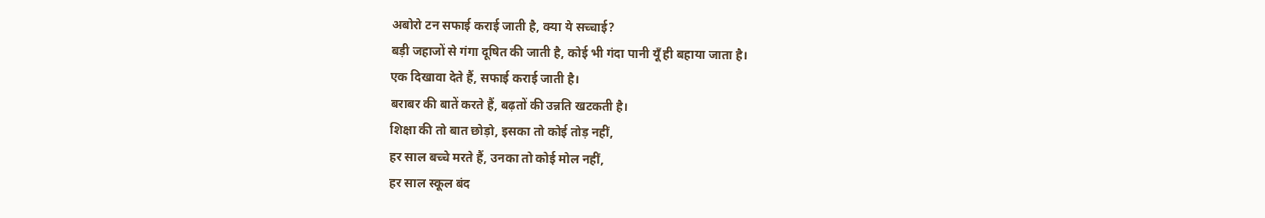अबोरो टन सफाई कराई जाती है, क्या ये सच्चाई?
बड़ी जहाजों से गंगा दूषित की जाती है, कोई भी गंदा पानी यूँ ही बहाया जाता है।
एक दिखावा देते हैं, सफाई कराई जाती है।
बराबर की बातें करते हैं, बढ़तों की उन्नति खटकती है।
शिक्षा की तो बात छोड़ो, इसका तो कोई तोड़ नहीं,
हर साल बच्चे मरते हैं, उनका तो कोई मोल नहीं,
हर साल स्कूल बंद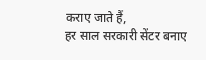कराए जाते हैं,
हर साल सरकारी सेंटर बनाए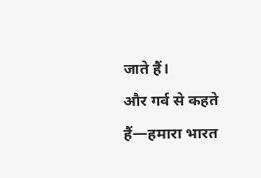जाते हैं।
और गर्व से कहते हैं—हमारा भारत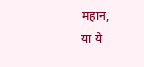महान,
या ये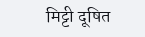मिट्टी दूषित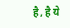है, है ये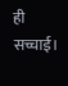ही सच्चाई।